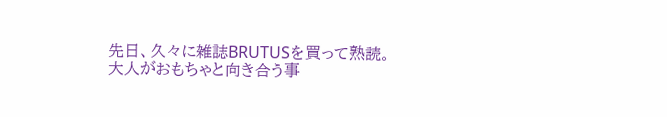先日、久々に雑誌BRUTUSを買って熟読。大人がおもちゃと向き合う事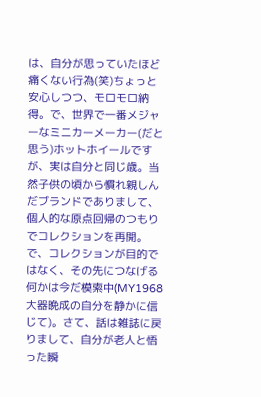は、自分が思っていたほど痛くない行為(笑)ちょっと安心しつつ、モロモロ納得。で、世界で一番メジャーなミニカーメーカー(だと思う)ホットホイールですが、実は自分と同じ歳。当然子供の頃から慣れ親しんだブランドでありまして、個人的な原点回帰のつもりでコレクションを再開。で、コレクションが目的ではなく、その先につなげる何かは今だ模索中(MY1968大器晩成の自分を静かに信じて)。さて、話は雑誌に戻りまして、自分が老人と悟った瞬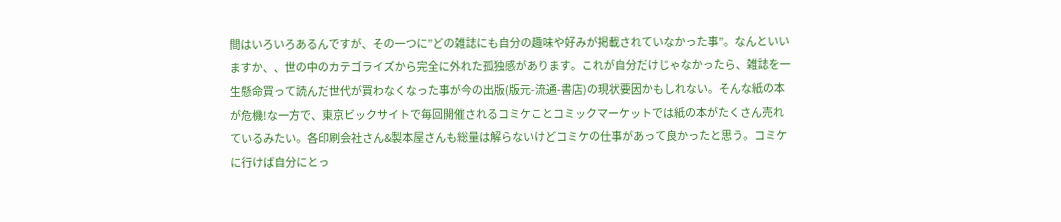間はいろいろあるんですが、その一つに”どの雑誌にも自分の趣味や好みが掲載されていなかった事”。なんといいますか、、世の中のカテゴライズから完全に外れた孤独感があります。これが自分だけじゃなかったら、雑誌を一生懸命買って読んだ世代が買わなくなった事が今の出版(版元-流通-書店)の現状要因かもしれない。そんな紙の本が危機!な一方で、東京ビックサイトで毎回開催されるコミケことコミックマーケットでは紙の本がたくさん売れているみたい。各印刷会社さん&製本屋さんも総量は解らないけどコミケの仕事があって良かったと思う。コミケに行けば自分にとっ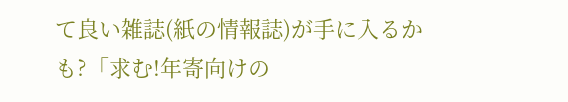て良い雑誌(紙の情報誌)が手に入るかも?「求む!年寄向けの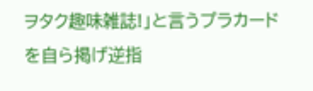ヲタク趣味雑誌!」と言うプラカードを自ら掲げ逆指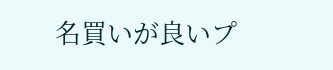名買いが良いプ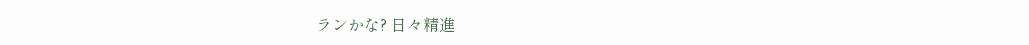ランかな? 日々精進